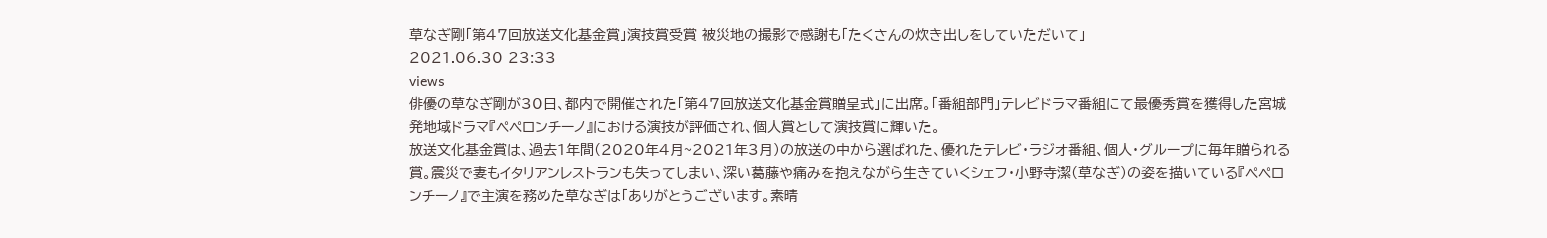草なぎ剛「第47回放送文化基金賞」演技賞受賞 被災地の撮影で感謝も「たくさんの炊き出しをしていただいて」
2021.06.30 23:33
views
俳優の草なぎ剛が30日、都内で開催された「第47回放送文化基金賞贈呈式」に出席。「番組部門」テレビドラマ番組にて最優秀賞を獲得した宮城発地域ドラマ『ペペロンチーノ』における演技が評価され、個人賞として演技賞に輝いた。
放送文化基金賞は、過去1年間(2020年4月~2021年3月)の放送の中から選ばれた、優れたテレビ・ラジオ番組、個人・グループに毎年贈られる賞。震災で妻もイタリアンレストランも失ってしまい、深い葛藤や痛みを抱えながら生きていくシェフ・小野寺潔(草なぎ)の姿を描いている『ペペロンチーノ』で主演を務めた草なぎは「ありがとうございます。素晴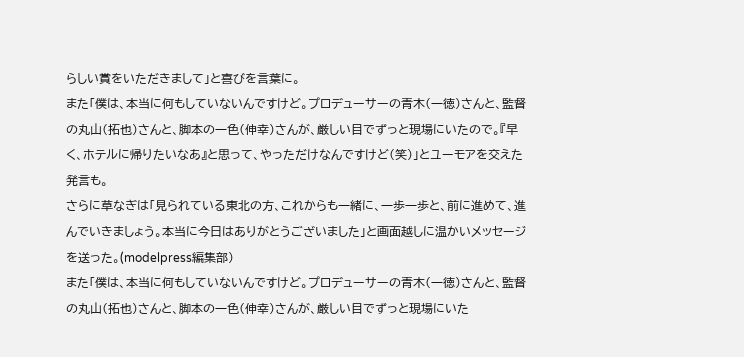らしい賞をいただきまして」と喜びを言葉に。
また「僕は、本当に何もしていないんですけど。プロデューサーの青木(一徳)さんと、監督の丸⼭(拓也)さんと、脚本の一色(伸幸)さんが、厳しい目でずっと現場にいたので。『早く、ホテルに帰りたいなあ』と思って、やっただけなんですけど(笑)」とユーモアを交えた発言も。
さらに草なぎは「見られている東北の方、これからも一緒に、一歩一歩と、前に進めて、進んでいきましょう。本当に今日はありがとうございました」と画面越しに温かいメッセージを送った。(modelpress編集部)
また「僕は、本当に何もしていないんですけど。プロデューサーの青木(一徳)さんと、監督の丸⼭(拓也)さんと、脚本の一色(伸幸)さんが、厳しい目でずっと現場にいた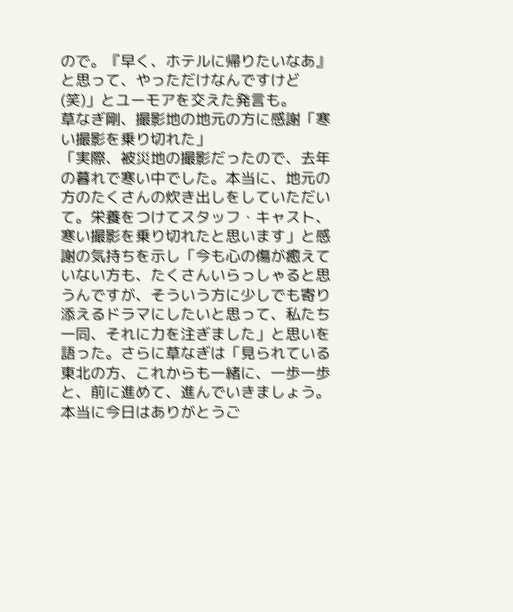ので。『早く、ホテルに帰りたいなあ』と思って、やっただけなんですけど(笑)」とユーモアを交えた発言も。
草なぎ剛、撮影地の地元の方に感謝「寒い撮影を乗り切れた」
「実際、被災地の撮影だったので、去年の暮れで寒い中でした。本当に、地元の方のたくさんの炊き出しをしていただいて。栄養をつけてスタッフ・キャスト、寒い撮影を乗り切れたと思います」と感謝の気持ちを示し「今も心の傷が癒えていない方も、たくさんいらっしゃると思うんですが、そういう方に少しでも寄り添えるドラマにしたいと思って、私たち一同、それに力を注ぎました」と思いを語った。さらに草なぎは「見られている東北の方、これからも一緒に、一歩一歩と、前に進めて、進んでいきましょう。本当に今日はありがとうご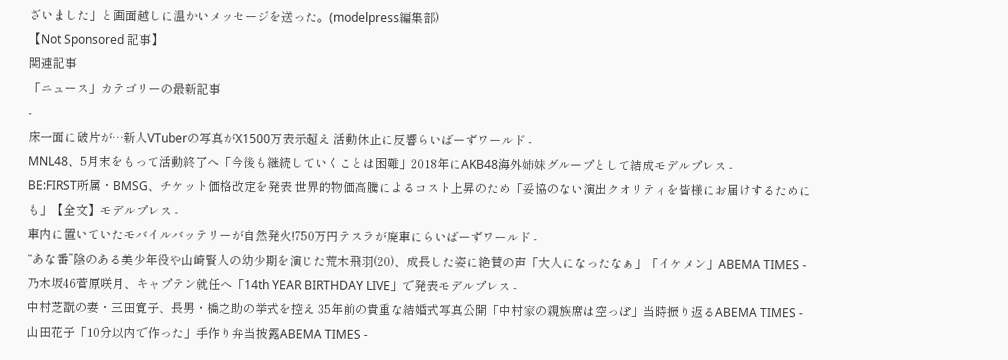ざいました」と画面越しに温かいメッセージを送った。(modelpress編集部)
【Not Sponsored 記事】
関連記事
「ニュース」カテゴリーの最新記事
-
床一面に破片が…新人VTuberの写真がX1500万表示超え 活動休止に反響らいばーずワールド -
MNL48、5月末をもって活動終了へ「今後も継続していくことは困難」2018年にAKB48海外姉妹グループとして結成モデルプレス -
BE:FIRST所属・BMSG、チケット価格改定を発表 世界的物価高騰によるコスト上昇のため「妥協のない演出クオリティを皆様にお届けするためにも」【全文】モデルプレス -
車内に置いていたモバイルバッテリーが自然発火!750万円テスラが廃車にらいばーずワールド -
“あな番”陰のある美少年役や山崎賢人の幼少期を演じた荒木飛羽(20)、成長した姿に絶賛の声「大人になったなぁ」「イケメン」ABEMA TIMES -
乃木坂46菅原咲月、キャプテン就任へ「14th YEAR BIRTHDAY LIVE」で発表モデルプレス -
中村芝翫の妻・三田寛子、長男・橋之助の挙式を控え 35年前の貴重な結婚式写真公開「中村家の親族席は空っぽ」当時振り返るABEMA TIMES -
山田花子「10分以内で作った」手作り弁当披露ABEMA TIMES -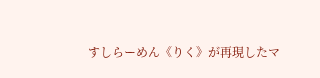すしらーめん《りく》が再現したマ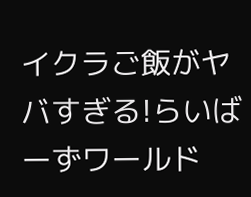イクラご飯がヤバすぎる!らいばーずワールド